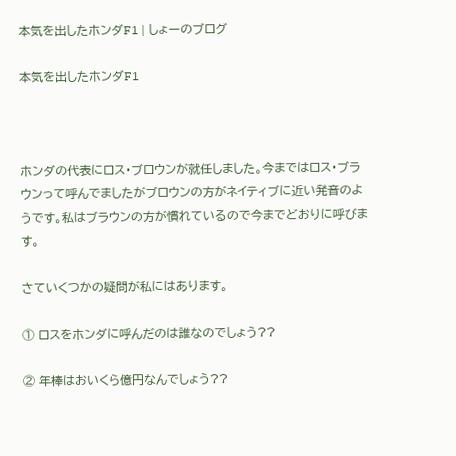本気を出したホンダF1 | しょーのブログ

本気を出したホンダF1



ホンダの代表にロス・ブロウンが就任しました。今まではロス・ブラウンって呼んでましたがブロウンの方がネイティブに近い発音のようです。私はブラウンの方が慣れているので今までどおりに呼びます。

さていくつかの疑問が私にはあります。

① ロスをホンダに呼んだのは誰なのでしょう??

② 年棒はおいくら億円なんでしょう??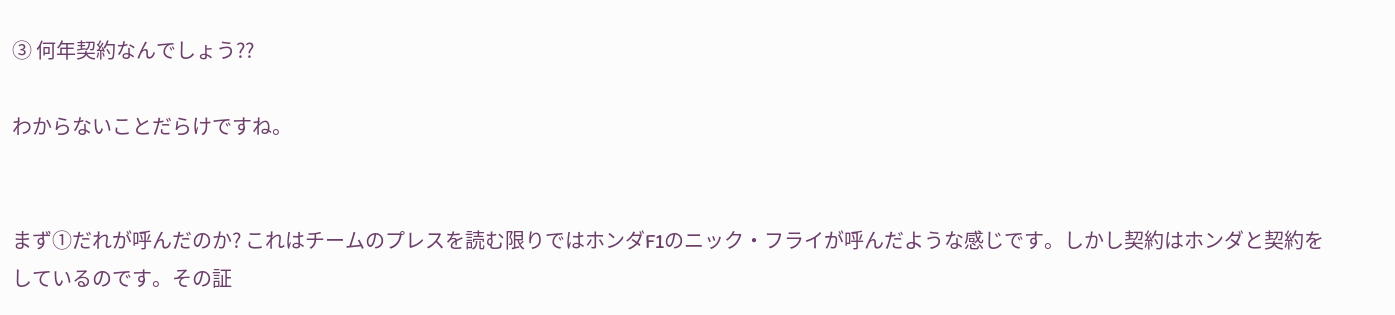③ 何年契約なんでしょう??

わからないことだらけですね。


まず①だれが呼んだのか? これはチームのプレスを読む限りではホンダF1のニック・フライが呼んだような感じです。しかし契約はホンダと契約をしているのです。その証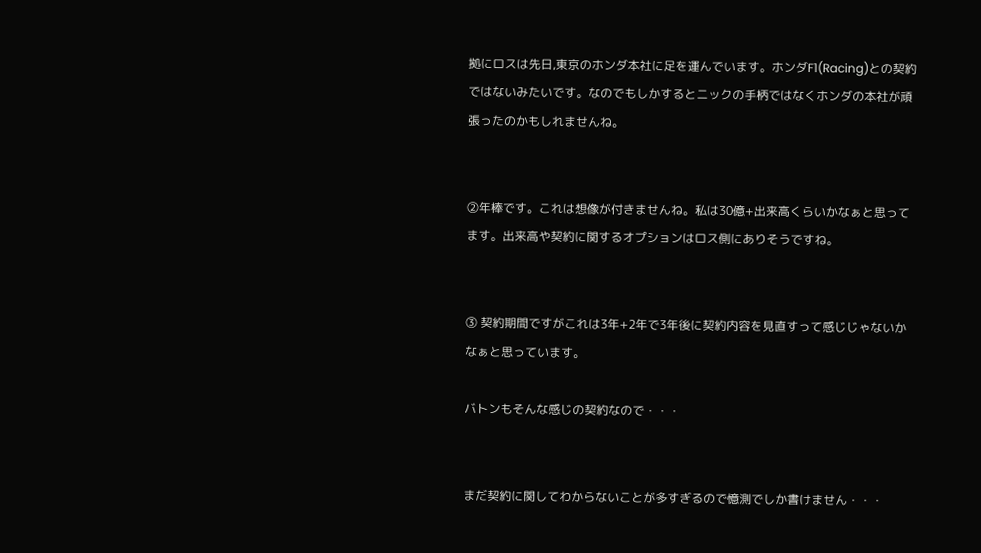拠にロスは先日,東京のホンダ本社に足を運んでいます。ホンダF1(Racing)との契約ではないみたいです。なのでもしかするとニックの手柄ではなくホンダの本社が頑張ったのかもしれませんね。


②年棒です。これは想像が付きませんね。私は30億+出来高くらいかなぁと思ってます。出来高や契約に関するオプションはロス側にありそうですね。


③ 契約期間ですがこれは3年+2年で3年後に契約内容を見直すって感じじゃないかなぁと思っています。

バトンもそんな感じの契約なので・・・


まだ契約に関してわからないことが多すぎるので憶測でしか書けません・・・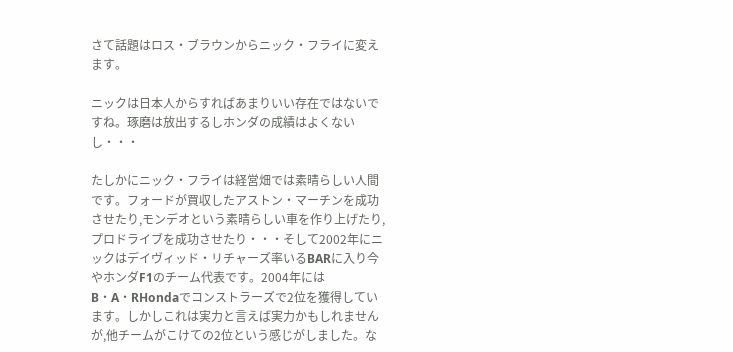さて話題はロス・ブラウンからニック・フライに変えます。

ニックは日本人からすればあまりいい存在ではないですね。琢磨は放出するしホンダの成績はよくないし・・・

たしかにニック・フライは経営畑では素晴らしい人間です。フォードが買収したアストン・マーチンを成功させたり,モンデオという素晴らしい車を作り上げたり,プロドライブを成功させたり・・・そして2002年にニックはデイヴィッド・リチャーズ率いるBARに入り今やホンダF1のチーム代表です。2004年にはB・A・RHondaでコンストラーズで2位を獲得しています。しかしこれは実力と言えば実力かもしれませんが,他チームがこけての2位という感じがしました。な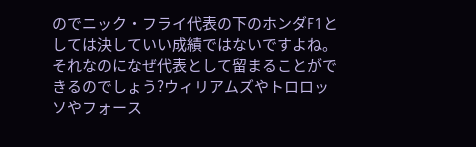のでニック・フライ代表の下のホンダF1としては決していい成績ではないですよね。それなのになぜ代表として留まることができるのでしょう?ウィリアムズやトロロッソやフォース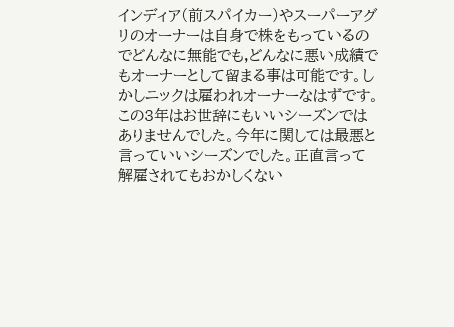インディア(前スパイカー)やスーパーアグリのオーナーは自身で株をもっているのでどんなに無能でも,どんなに悪い成績でもオーナーとして留まる事は可能です。しかしニックは雇われオーナーなはずです。この3年はお世辞にもいいシーズンではありませんでした。今年に関しては最悪と言っていいシーズンでした。正直言って解雇されてもおかしくない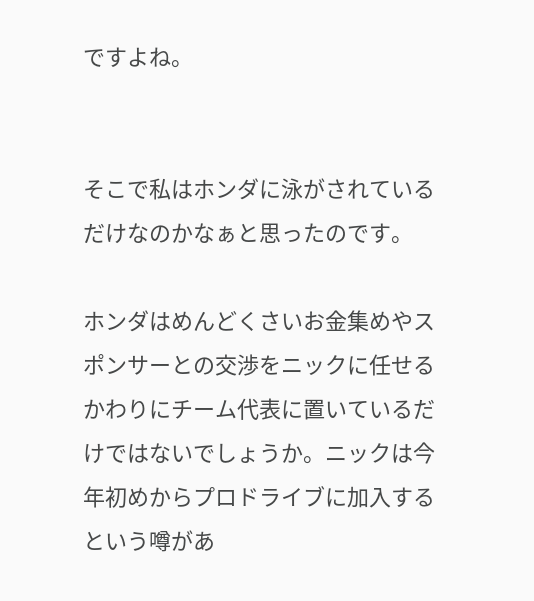ですよね。


そこで私はホンダに泳がされているだけなのかなぁと思ったのです。

ホンダはめんどくさいお金集めやスポンサーとの交渉をニックに任せるかわりにチーム代表に置いているだけではないでしょうか。ニックは今年初めからプロドライブに加入するという噂があ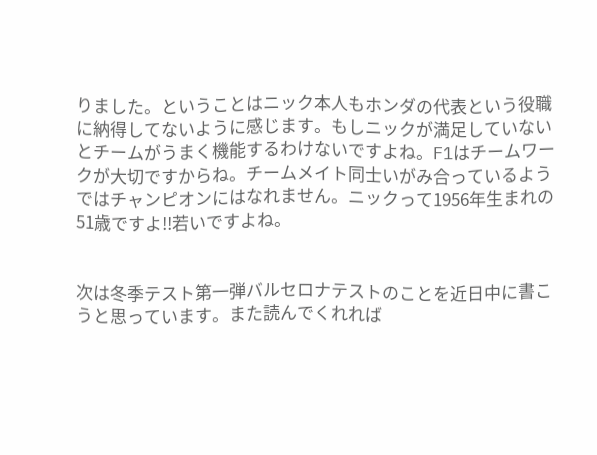りました。ということはニック本人もホンダの代表という役職に納得してないように感じます。もしニックが満足していないとチームがうまく機能するわけないですよね。F1はチームワークが大切ですからね。チームメイト同士いがみ合っているようではチャンピオンにはなれません。ニックって1956年生まれの51歳ですよ!!若いですよね。


次は冬季テスト第一弾バルセロナテストのことを近日中に書こうと思っています。また読んでくれれば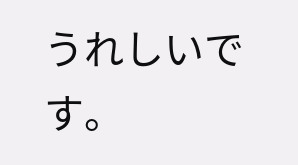うれしいです。